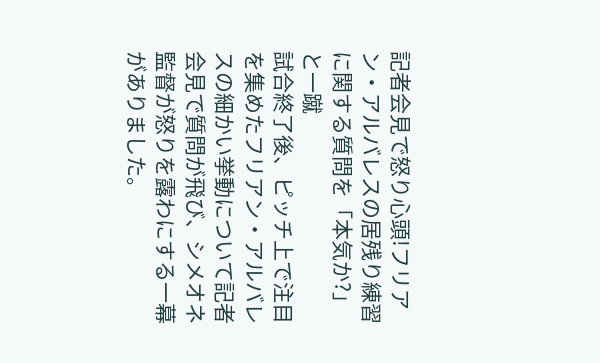記者会見で怒り心頭!フリアン・アルバレスの居残り練習に関する質問を「本気か?」と一蹴
試合終了後、ピッチ上で注目を集めたフリアン・アルバレスの細かい挙動について記者会見で質問が飛び、シメオネ監督が怒りを露わにする一幕がありました。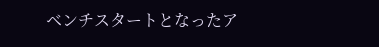ベンチスタートとなったア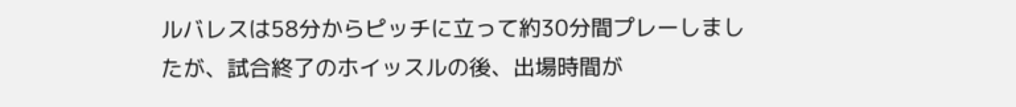ルバレスは58分からピッチに立って約30分間プレーしましたが、試合終了のホイッスルの後、出場時間が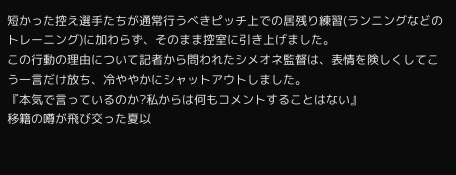短かった控え選手たちが通常行うべきピッチ上での居残り練習(ランニングなどのトレーニング)に加わらず、そのまま控室に引き上げました。
この行動の理由について記者から問われたシメオネ監督は、表情を険しくしてこう一言だけ放ち、冷ややかにシャットアウトしました。
『本気で言っているのか?私からは何もコメントすることはない』
移籍の噂が飛び交った夏以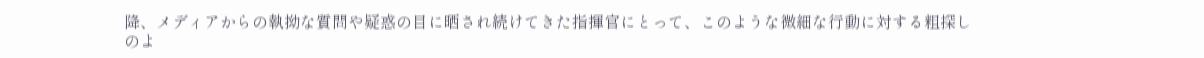降、メディアからの執拗な質問や疑惑の目に晒され続けてきた指揮官にとって、このような微細な行動に対する粗探しのよ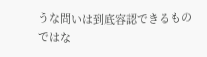うな問いは到底容認できるものではな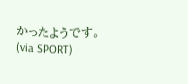かったようです。
(via SPORT)